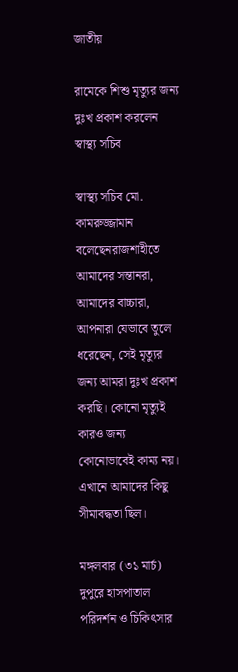জাতীয়

রামেকে শিশু মৃত্যুর জন্য দুঃখ প্রকাশ করলেন স্বাস্থ্য সচিব

স্বাস্থ্য সচিব মো. কামরুজ্জামান বলেছেনরাজশাহীতে আমাদের সন্তানরা, আমাদের বাচ্চারা, আপনারা যেভাবে তুলে ধরেছেন, সেই মৃত্যুর জন্য আমরা দুঃখ প্রকাশ করছি। কোনো মৃত্যুই কারও জন্য কোনোভাবেই কাম্য নয়। এখানে আমাদের কিছু সীমাবদ্ধতা ছিল।

মঙ্গলবার (৩১ মার্চ) দুপুরে হাসপাতাল পরিদর্শন ও চিকিৎসার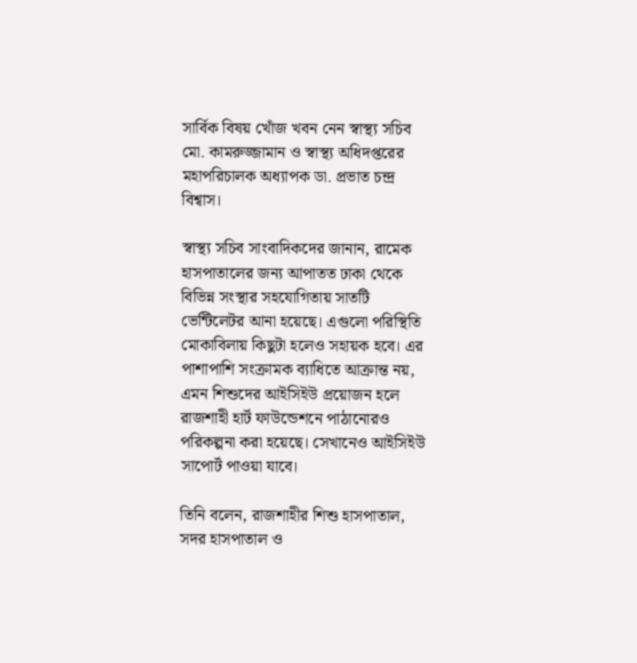সার্বিক বিষয় খোঁজ খবন নেন স্বাস্থ্য সচিব মো. কামরুজ্জামান ও স্বাস্থ্য অধিদপ্তরের মহাপরিচালক অধ্যাপক ডা. প্রভাত চন্দ্র বিশ্বাস।

স্বাস্থ্য সচিব সাংবাদিকদের জানান, রামেক হাসপাতালের জন্য আপাতত ঢাকা থেকে বিভিন্ন সংস্থার সহযোগিতায় সাতটি ভেন্টিলেটর আনা হয়েছে। এগুলো পরিস্থিতি মোকাবিলায় কিছুটা হলেও সহায়ক হবে। এর পাশাপাশি সংক্রামক ব্যাধিতে আক্রান্ত নয়, এমন শিশুদের আইসিইউ প্রয়োজন হলে রাজশাহী হার্ট ফাউন্ডেশনে পাঠানোরও পরিকল্পনা করা হয়েছে। সেখানেও আইসিইউ সাপোর্ট পাওয়া যাবে।

তিনি বলেন, রাজশাহীর শিশু হাসপাতাল, সদর হাসপাতাল ও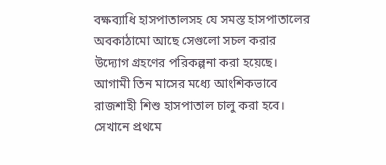বক্ষব্যাধি হাসপাতালসহ যে সমস্ত হাসপাতালের অবকাঠামো আছে সেগুলো সচল করার উদ্যোগ গ্রহণের পরিকল্পনা করা হয়েছে। আগামী তিন মাসের মধ্যে আংশিকভাবে রাজশাহী শিশু হাসপাতাল চালু করা হবে। সেখানে প্রথমে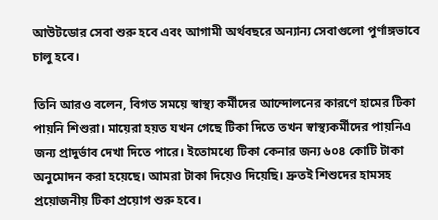আউটডোর সেবা শুরু হবে এবং আগামী অর্থবছরে অন্যান্য সেবাগুলো পুর্ণাঙ্গভাবে চালু হবে।

তিনি আরও বলেন, বিগত সময়ে স্বাস্থ্য কর্মীদের আন্দোলনের কারণে হামের টিকা পায়নি শিশুরা। মায়েরা হয়ত যখন গেছে টিকা দিতে তখন স্বাস্থ্যকর্মীদের পায়নিএ জন্য প্রাদুর্ভাব দেখা দিতে পারে। ইতোমধ্যে টিকা কেনার জন্য ৬০৪ কোটি টাকা অনুমোদন করা হয়েছে। আমরা টাকা দিয়েও দিয়েছি। দ্রুতই শিশুদের হামসহ প্রয়োজনীয় টিকা প্রয়োগ শুরু হবে।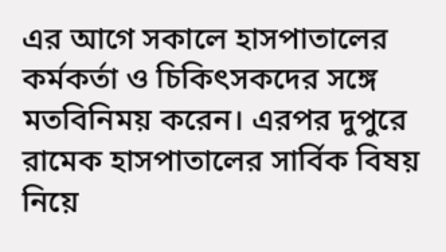এর আগে সকালে হাসপাতালের কর্মকর্তা ও চিকিৎসকদের সঙ্গে মতবিনিময় করেন। এরপর দুপুরে রামেক হাসপাতালের সার্বিক বিষয় নিয়ে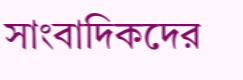সাংবাদিকদের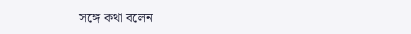সঙ্গে কথা বলেন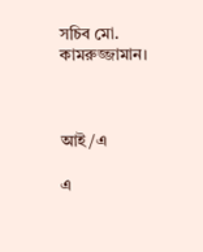সচিব মো. কামরুজ্জামান।



আই/এ

এ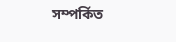সম্পর্কিত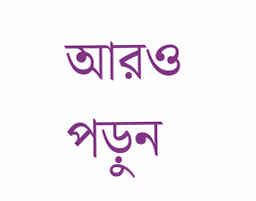আরও পড়ুন